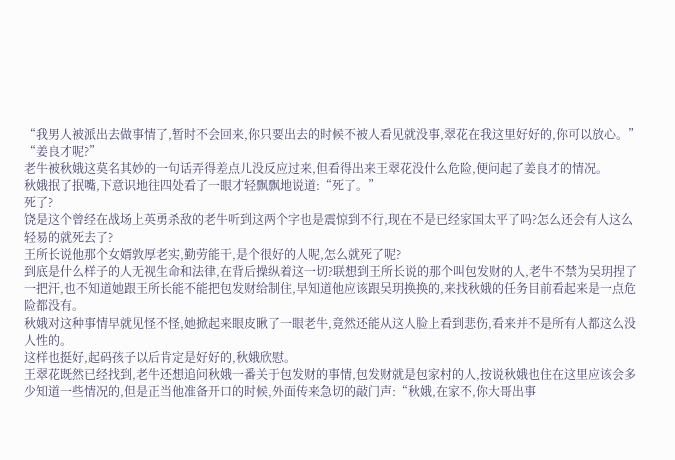“我男人被派出去做事情了,暂时不会回来,你只要出去的时候不被人看见就没事,翠花在我这里好好的,你可以放心。”
“姜良才呢?”
老牛被秋娥这莫名其妙的一句话弄得差点儿没反应过来,但看得出来王翠花没什么危险,便问起了姜良才的情况。
秋娥抿了抿嘴,下意识地往四处看了一眼才轻飘飘地说道:“死了。”
死了?
饶是这个曾经在战场上英勇杀敌的老牛听到这两个字也是震惊到不行,现在不是已经家国太平了吗?怎么还会有人这么轻易的就死去了?
王所长说他那个女婿敦厚老实,勤劳能干,是个很好的人呢,怎么就死了呢?
到底是什么样子的人无视生命和法律,在背后操纵着这一切?联想到王所长说的那个叫包发财的人,老牛不禁为吴玥捏了一把汗,也不知道她跟王所长能不能把包发财给制住,早知道他应该跟吴玥换换的,来找秋娥的任务目前看起来是一点危险都没有。
秋娥对这种事情早就见怪不怪,她掀起来眼皮瞅了一眼老牛,竟然还能从这人脸上看到悲伤,看来并不是所有人都这么没人性的。
这样也挺好,起码孩子以后肯定是好好的,秋娥欣慰。
王翠花既然已经找到,老牛还想追问秋娥一番关于包发财的事情,包发财就是包家村的人,按说秋娥也住在这里应该会多少知道一些情况的,但是正当他准备开口的时候,外面传来急切的敲门声:“秋娥,在家不,你大哥出事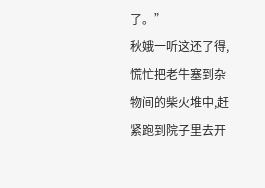了。”
秋娥一听这还了得,慌忙把老牛塞到杂物间的柴火堆中,赶紧跑到院子里去开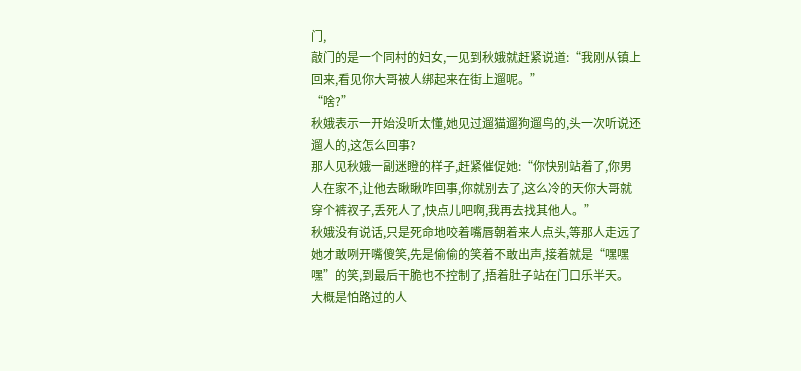门,
敲门的是一个同村的妇女,一见到秋娥就赶紧说道:“我刚从镇上回来,看见你大哥被人绑起来在街上遛呢。”
“啥?”
秋娥表示一开始没听太懂,她见过遛猫遛狗遛鸟的,头一次听说还遛人的,这怎么回事?
那人见秋娥一副迷瞪的样子,赶紧催促她:“你快别站着了,你男人在家不,让他去瞅瞅咋回事,你就别去了,这么冷的天你大哥就穿个裤衩子,丢死人了,快点儿吧啊,我再去找其他人。”
秋娥没有说话,只是死命地咬着嘴唇朝着来人点头,等那人走远了她才敢咧开嘴傻笑,先是偷偷的笑着不敢出声,接着就是“嘿嘿嘿”的笑,到最后干脆也不控制了,捂着肚子站在门口乐半天。
大概是怕路过的人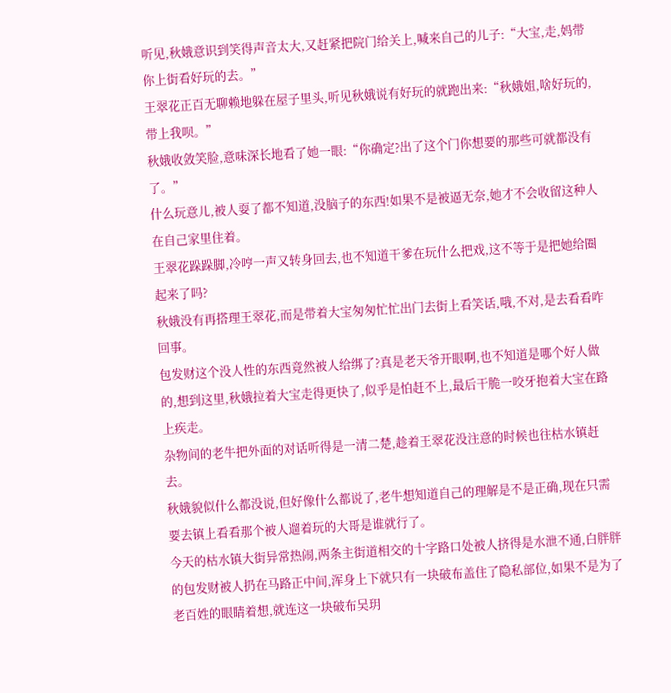听见,秋娥意识到笑得声音太大,又赶紧把院门给关上,喊来自己的儿子:“大宝,走,妈带你上街看好玩的去。”
王翠花正百无聊赖地躲在屋子里头,听见秋娥说有好玩的就跑出来:“秋娥姐,啥好玩的,带上我呗。”
秋娥收敛笑脸,意味深长地看了她一眼:“你确定?出了这个门你想要的那些可就都没有了。”
什么玩意儿,被人耍了都不知道,没脑子的东西!如果不是被逼无奈,她才不会收留这种人在自己家里住着。
王翠花跺跺脚,冷哼一声又转身回去,也不知道干爹在玩什么把戏,这不等于是把她给圈起来了吗?
秋娥没有再搭理王翠花,而是带着大宝匆匆忙忙出门去街上看笑话,哦,不对,是去看看咋回事。
包发财这个没人性的东西竟然被人给绑了?真是老天爷开眼啊,也不知道是哪个好人做的,想到这里,秋娥拉着大宝走得更快了,似乎是怕赶不上,最后干脆一咬牙抱着大宝在路上疾走。
杂物间的老牛把外面的对话听得是一清二楚,趁着王翠花没注意的时候也往枯水镇赶去。
秋娥貌似什么都没说,但好像什么都说了,老牛想知道自己的理解是不是正确,现在只需要去镇上看看那个被人遛着玩的大哥是谁就行了。
今天的枯水镇大街异常热闹,两条主街道相交的十字路口处被人挤得是水泄不通,白胖胖的包发财被人扔在马路正中间,浑身上下就只有一块破布盖住了隐私部位,如果不是为了老百姓的眼睛着想,就连这一块破布吴玥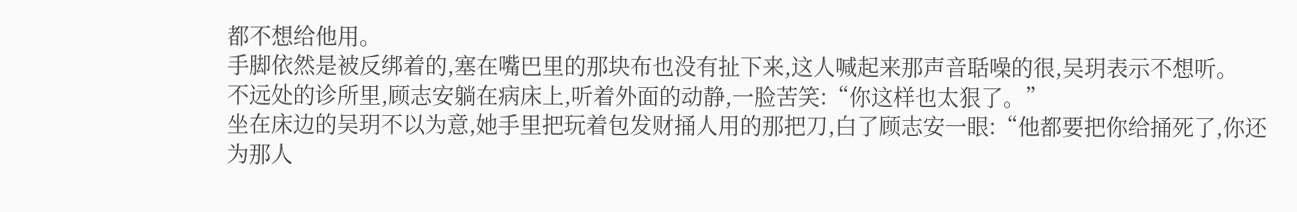都不想给他用。
手脚依然是被反绑着的,塞在嘴巴里的那块布也没有扯下来,这人喊起来那声音聒噪的很,吴玥表示不想听。
不远处的诊所里,顾志安躺在病床上,听着外面的动静,一脸苦笑:“你这样也太狠了。”
坐在床边的吴玥不以为意,她手里把玩着包发财捅人用的那把刀,白了顾志安一眼:“他都要把你给捅死了,你还为那人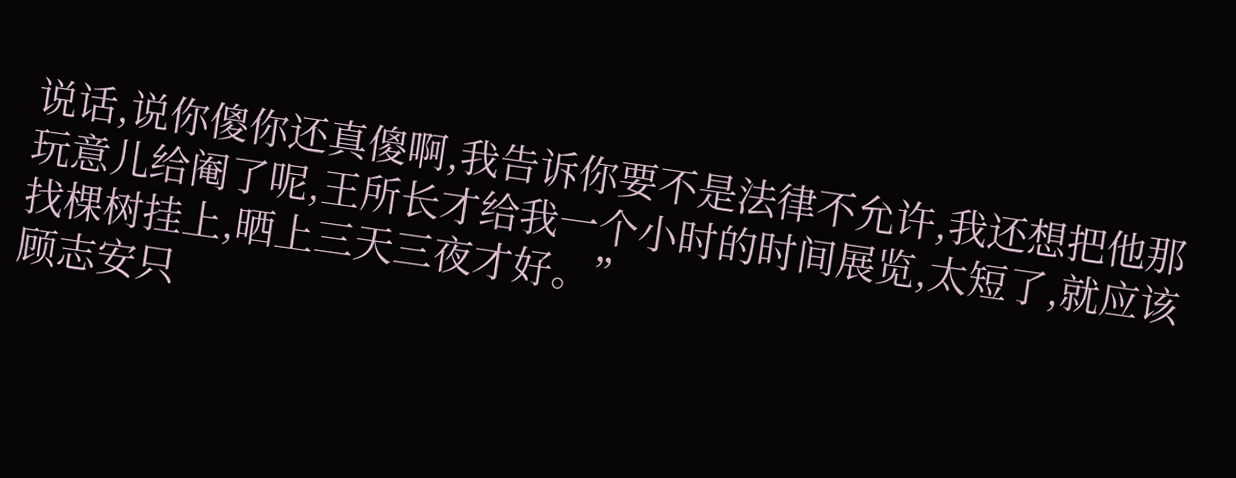说话,说你傻你还真傻啊,我告诉你要不是法律不允许,我还想把他那玩意儿给阉了呢,王所长才给我一个小时的时间展览,太短了,就应该找棵树挂上,晒上三天三夜才好。”
顾志安只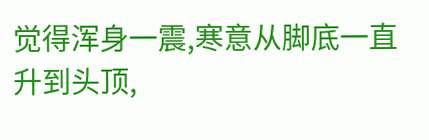觉得浑身一震,寒意从脚底一直升到头顶,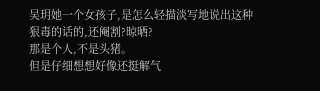吴玥她一个女孩子,是怎么轻描淡写地说出这种狠毒的话的,还阉割?晾晒?
那是个人,不是头猪。
但是仔细想想好像还挺解气